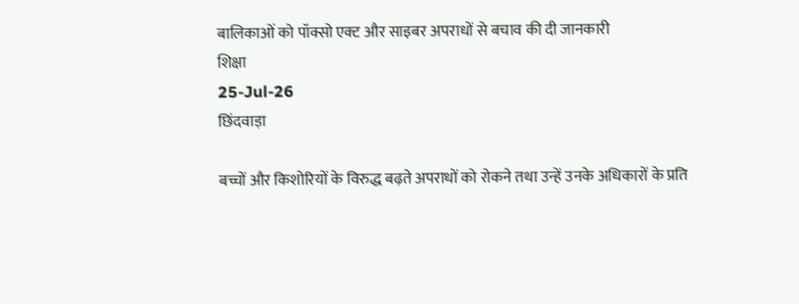बालिकाओं को पॉक्सो एक्ट और साइबर अपराधों से बचाव की दी जानकारी
शिक्षा
25-Jul-26
छिंदवाड़ा

बच्चों और किशोरियों के विरुद्ध बढ़ते अपराधों को रोकने तथा उन्हें उनके अधिकारों के प्रति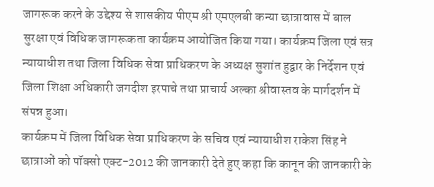जागरूक करने के उद्देश्य से शासकीय पीएम श्री एमएलबी कन्या छात्रावास में बाल सुरक्षा एवं विधिक जागरूकता कार्यक्रम आयोजित किया गया। कार्यक्रम जिला एवं सत्र न्यायाधीश तथा जिला विधिक सेवा प्राधिकरण के अध्यक्ष सुशांत हुद्वार के निर्देशन एवं जिला शिक्षा अधिकारी जगदीश इरपाचे तथा प्राचार्य अल्का श्रीवास्तव के मार्गदर्शन में संपन्न हुआ।
कार्यक्रम में जिला विधिक सेवा प्राधिकरण के सचिव एवं न्यायाधीश राकेश सिंह ने छात्राओं को पॉक्सो एक्ट-2012 की जानकारी देते हुए कहा कि कानून की जानकारी के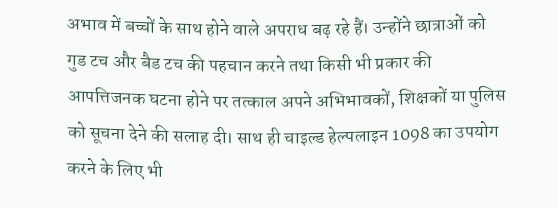अभाव में बच्चों के साथ होने वाले अपराध बढ़ रहे हैं। उन्होंने छात्राओं को गुड टच और बैड टच की पहचान करने तथा किसी भी प्रकार की आपत्तिजनक घटना होने पर तत्काल अपने अभिभावकों, शिक्षकों या पुलिस को सूचना देने की सलाह दी। साथ ही चाइल्ड हेल्पलाइन 1098 का उपयोग करने के लिए भी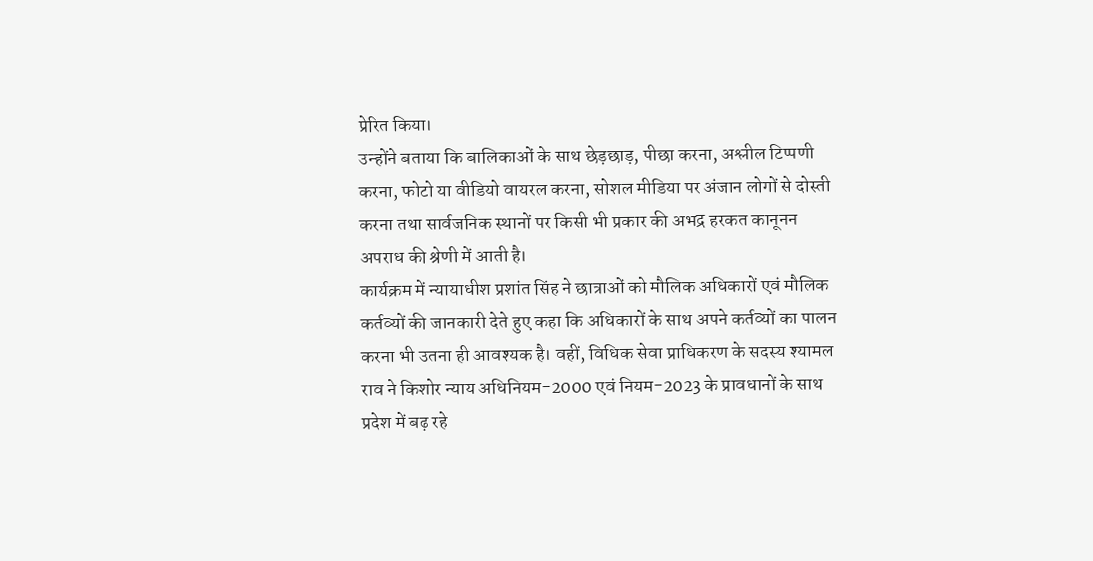प्रेरित किया।
उन्होंने बताया कि बालिकाओं के साथ छेड़छाड़, पीछा करना, अश्लील टिप्पणी करना, फोटो या वीडियो वायरल करना, सोशल मीडिया पर अंजान लोगों से दोस्ती करना तथा सार्वजनिक स्थानों पर किसी भी प्रकार की अभद्र हरकत कानूनन अपराध की श्रेणी में आती है।
कार्यक्रम में न्यायाधीश प्रशांत सिंह ने छात्राओं को मौलिक अधिकारों एवं मौलिक कर्तव्यों की जानकारी देते हुए कहा कि अधिकारों के साथ अपने कर्तव्यों का पालन करना भी उतना ही आवश्यक है। वहीं, विधिक सेवा प्राधिकरण के सदस्य श्यामल राव ने किशोर न्याय अधिनियम-2000 एवं नियम-2023 के प्रावधानों के साथ प्रदेश में बढ़ रहे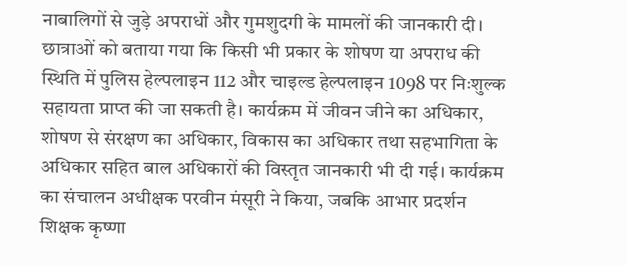नाबालिगों से जुड़े अपराधों और गुमशुदगी के मामलों की जानकारी दी।
छात्राओं को बताया गया कि किसी भी प्रकार के शोषण या अपराध की स्थिति में पुलिस हेल्पलाइन 112 और चाइल्ड हेल्पलाइन 1098 पर निःशुल्क सहायता प्राप्त की जा सकती है। कार्यक्रम में जीवन जीने का अधिकार, शोषण से संरक्षण का अधिकार, विकास का अधिकार तथा सहभागिता के अधिकार सहित बाल अधिकारों की विस्तृत जानकारी भी दी गई। कार्यक्रम का संचालन अधीक्षक परवीन मंसूरी ने किया, जबकि आभार प्रदर्शन शिक्षक कृष्णा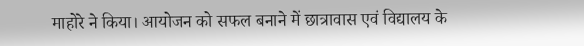माहोरे ने किया। आयोजन को सफल बनाने में छात्रावास एवं विद्यालय के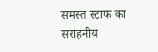समस्त स्टाफ का सराहनीय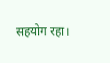सहयोग रहा।